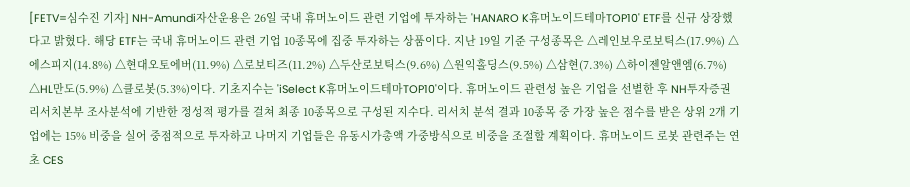[FETV=심수진 기자] NH-Amundi자산운용은 26일 국내 휴머노이드 관련 기업에 투자하는 'HANARO K휴머노이드테마TOP10' ETF를 신규 상장했다고 밝혔다. 해당 ETF는 국내 휴머노이드 관련 기업 10종목에 집중 투자하는 상품이다. 지난 19일 기준 구성종목은 △레인보우로보틱스(17.9%) △에스피지(14.8%) △현대오토에버(11.9%) △로보티즈(11.2%) △두산로보틱스(9.6%) △원익홀딩스(9.5%) △삼현(7.3%) △하이젠알앤엠(6.7%) △HL만도(5.9%) △클로봇(5.3%)이다. 기초지수는 'iSelect K휴머노이드테마TOP10'이다. 휴머노이드 관련성 높은 기업을 선별한 후 NH투자증권 리서치본부 조사분석에 기반한 정성적 평가를 걸쳐 최종 10종목으로 구성된 지수다. 리서치 분석 결과 10종목 중 가장 높은 점수를 받은 상위 2개 기업에는 15% 비중을 실어 중점적으로 투자하고 나머지 기업들은 유동시가총액 가중방식으로 비중을 조절할 계획이다. 휴머노이드 로봇 관련주는 연초 CES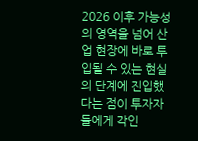2026 이후 가능성의 영역을 넘어 산업 현장에 바로 투입될 수 있는 현실의 단계에 진입했다는 점이 투자자들에게 각인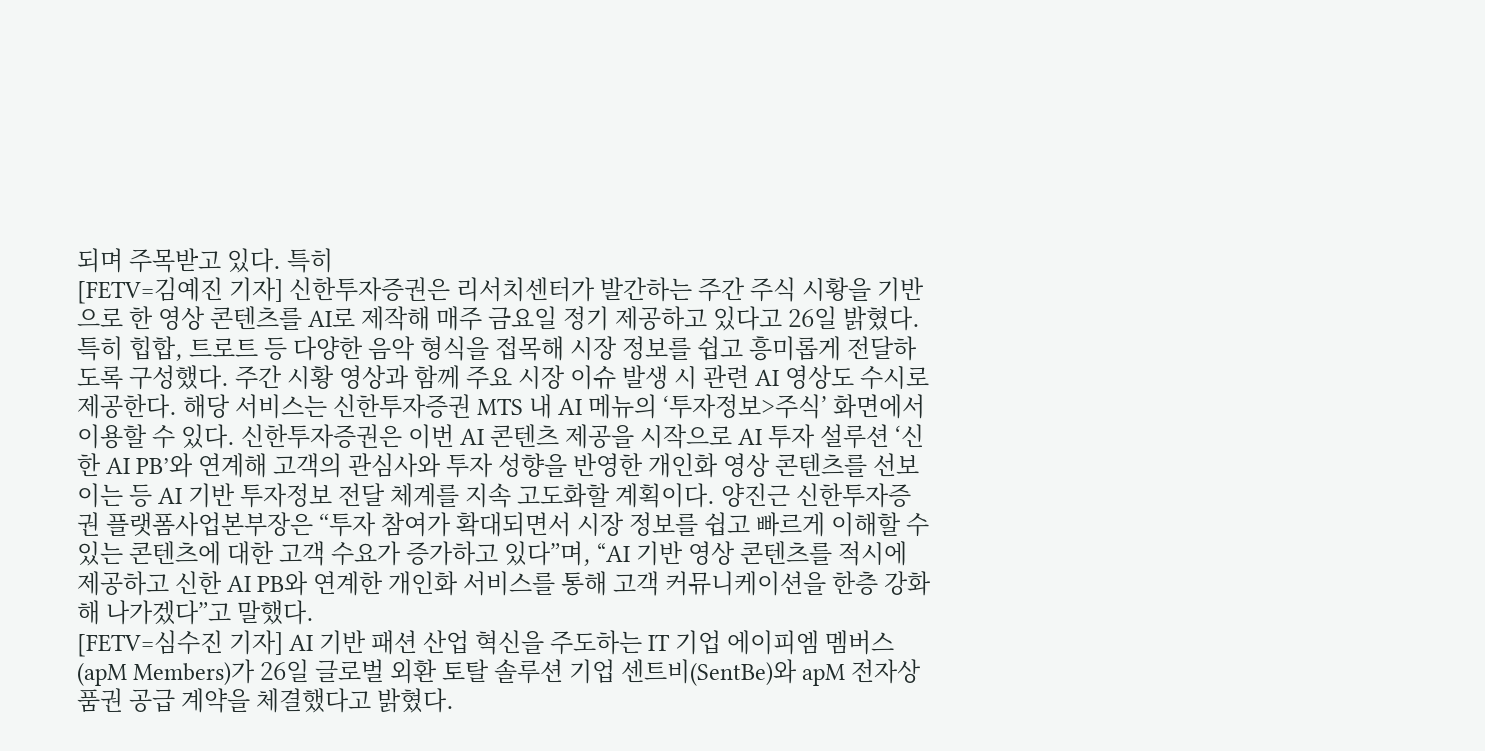되며 주목받고 있다. 특히
[FETV=김예진 기자] 신한투자증권은 리서치센터가 발간하는 주간 주식 시황을 기반으로 한 영상 콘텐츠를 AI로 제작해 매주 금요일 정기 제공하고 있다고 26일 밝혔다. 특히 힙합, 트로트 등 다양한 음악 형식을 접목해 시장 정보를 쉽고 흥미롭게 전달하도록 구성했다. 주간 시황 영상과 함께 주요 시장 이슈 발생 시 관련 AI 영상도 수시로 제공한다. 해당 서비스는 신한투자증권 MTS 내 AI 메뉴의 ‘투자정보>주식’ 화면에서 이용할 수 있다. 신한투자증권은 이번 AI 콘텐츠 제공을 시작으로 AI 투자 설루션 ‘신한 AI PB’와 연계해 고객의 관심사와 투자 성향을 반영한 개인화 영상 콘텐츠를 선보이는 등 AI 기반 투자정보 전달 체계를 지속 고도화할 계획이다. 양진근 신한투자증권 플랫폼사업본부장은 “투자 참여가 확대되면서 시장 정보를 쉽고 빠르게 이해할 수 있는 콘텐츠에 대한 고객 수요가 증가하고 있다”며, “AI 기반 영상 콘텐츠를 적시에 제공하고 신한 AI PB와 연계한 개인화 서비스를 통해 고객 커뮤니케이션을 한층 강화해 나가겠다”고 말했다.
[FETV=심수진 기자] AI 기반 패션 산업 혁신을 주도하는 IT 기업 에이피엠 멤버스(apM Members)가 26일 글로벌 외환 토탈 솔루션 기업 센트비(SentBe)와 apM 전자상품권 공급 계약을 체결했다고 밝혔다.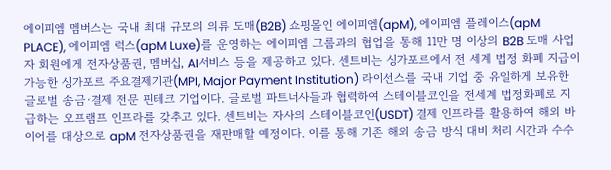에이피엠 멤버스는 국내 최대 규모의 의류 도매(B2B) 쇼핑몰인 에이피엠(apM), 에이피엠 플레이스(apM PLACE), 에이피엠 럭스(apM Luxe)를 운영하는 에이피엠 그룹과의 협업을 통해 11만 명 이상의 B2B 도매 사업자 회원에게 전자상품권, 멤버십, AI서비스 등을 제공하고 있다. 센트비는 싱가포르에서 전 세계 법정 화폐 지급이 가능한 싱가포르 주요결제기관(MPI, Major Payment Institution) 라이선스를 국내 기업 중 유일하게 보유한 글로벌 송금·결제 전문 핀테크 기업이다. 글로벌 파트너사들과 협력하여 스테이블코인을 전세계 법정화폐로 지급하는 오프램프 인프라를 갖추고 있다. 센트비는 자사의 스테이블코인(USDT) 결제 인프라를 활용하여 해외 바이어를 대상으로 apM 전자상품권을 재판매할 예정이다. 이를 통해 기존 해외 송금 방식 대비 처리 시간과 수수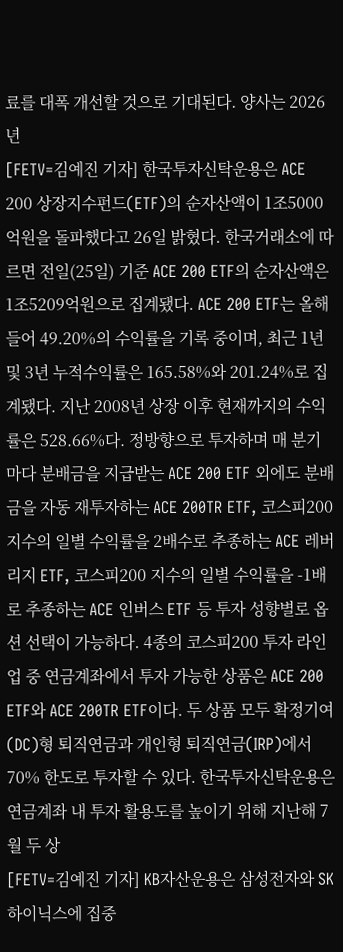료를 대폭 개선할 것으로 기대된다. 양사는 2026년
[FETV=김예진 기자] 한국투자신탁운용은 ACE 200 상장지수펀드(ETF)의 순자산액이 1조5000억원을 돌파했다고 26일 밝혔다. 한국거래소에 따르면 전일(25일) 기준 ACE 200 ETF의 순자산액은 1조5209억원으로 집계됐다. ACE 200 ETF는 올해 들어 49.20%의 수익률을 기록 중이며, 최근 1년 및 3년 누적수익률은 165.58%와 201.24%로 집계됐다. 지난 2008년 상장 이후 현재까지의 수익률은 528.66%다. 정방향으로 투자하며 매 분기마다 분배금을 지급받는 ACE 200 ETF 외에도 분배금을 자동 재투자하는 ACE 200TR ETF, 코스피200 지수의 일별 수익률을 2배수로 추종하는 ACE 레버리지 ETF, 코스피200 지수의 일별 수익률을 -1배로 추종하는 ACE 인버스 ETF 등 투자 성향별로 옵션 선택이 가능하다. 4종의 코스피200 투자 라인업 중 연금계좌에서 투자 가능한 상품은 ACE 200 ETF와 ACE 200TR ETF이다. 두 상품 모두 확정기여(DC)형 퇴직연금과 개인형 퇴직연금(IRP)에서 70% 한도로 투자할 수 있다. 한국투자신탁운용은 연금계좌 내 투자 활용도를 높이기 위해 지난해 7월 두 상
[FETV=김예진 기자] KB자산운용은 삼성전자와 SK하이닉스에 집중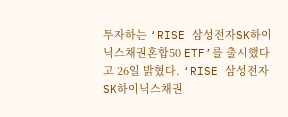투자하는 ‘RISE 삼성전자SK하이닉스채권혼합50 ETF’를 출시했다고 26일 밝혔다. ‘RISE 삼성전자SK하이닉스채권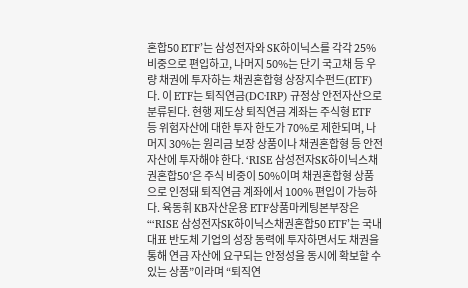혼합50 ETF’는 삼성전자와 SK하이닉스를 각각 25% 비중으로 편입하고, 나머지 50%는 단기 국고채 등 우량 채권에 투자하는 채권혼합형 상장지수펀드(ETF)다. 이 ETF는 퇴직연금(DC·IRP) 규정상 안전자산으로 분류된다. 현행 제도상 퇴직연금 계좌는 주식형 ETF 등 위험자산에 대한 투자 한도가 70%로 제한되며, 나머지 30%는 원리금 보장 상품이나 채권혼합형 등 안전자산에 투자해야 한다. ‘RISE 삼성전자SK하이닉스채권혼합50’은 주식 비중이 50%이며 채권혼합형 상품으로 인정돼 퇴직연금 계좌에서 100% 편입이 가능하다. 육동휘 KB자산운용 ETF상품마케팅본부장은 “‘RISE 삼성전자SK하이닉스채권혼합50 ETF’는 국내 대표 반도체 기업의 성장 동력에 투자하면서도 채권을 통해 연금 자산에 요구되는 안정성을 동시에 확보할 수 있는 상품”이라며 “퇴직연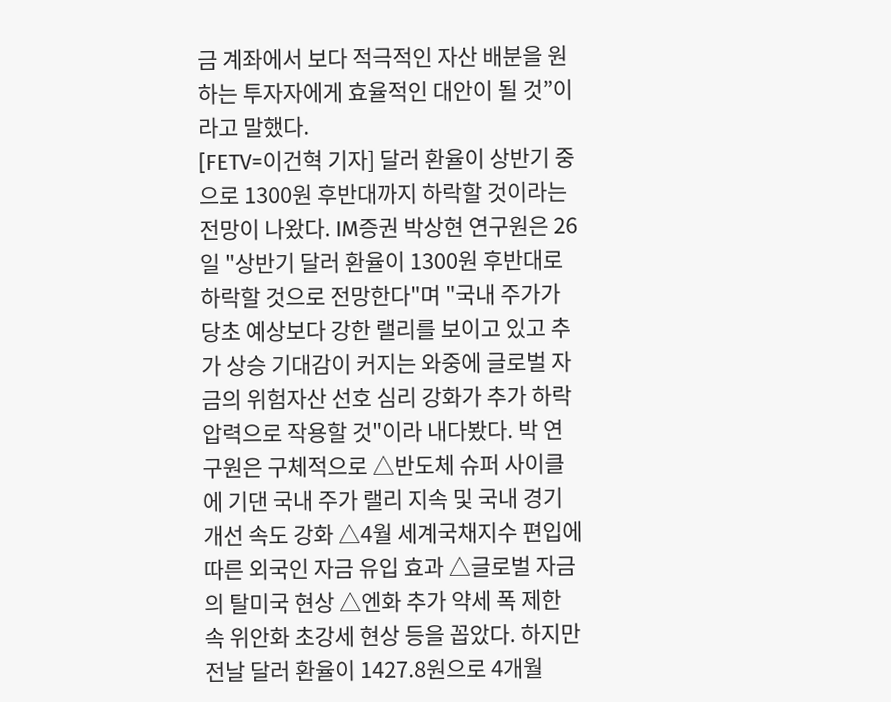금 계좌에서 보다 적극적인 자산 배분을 원하는 투자자에게 효율적인 대안이 될 것”이라고 말했다.
[FETV=이건혁 기자] 달러 환율이 상반기 중으로 1300원 후반대까지 하락할 것이라는 전망이 나왔다. IM증권 박상현 연구원은 26일 "상반기 달러 환율이 1300원 후반대로 하락할 것으로 전망한다"며 "국내 주가가 당초 예상보다 강한 랠리를 보이고 있고 추가 상승 기대감이 커지는 와중에 글로벌 자금의 위험자산 선호 심리 강화가 추가 하락 압력으로 작용할 것"이라 내다봤다. 박 연구원은 구체적으로 △반도체 슈퍼 사이클에 기댄 국내 주가 랠리 지속 및 국내 경기개선 속도 강화 △4월 세계국채지수 편입에 따른 외국인 자금 유입 효과 △글로벌 자금의 탈미국 현상 △엔화 추가 약세 폭 제한 속 위안화 초강세 현상 등을 꼽았다. 하지만 전날 달러 환율이 1427.8원으로 4개월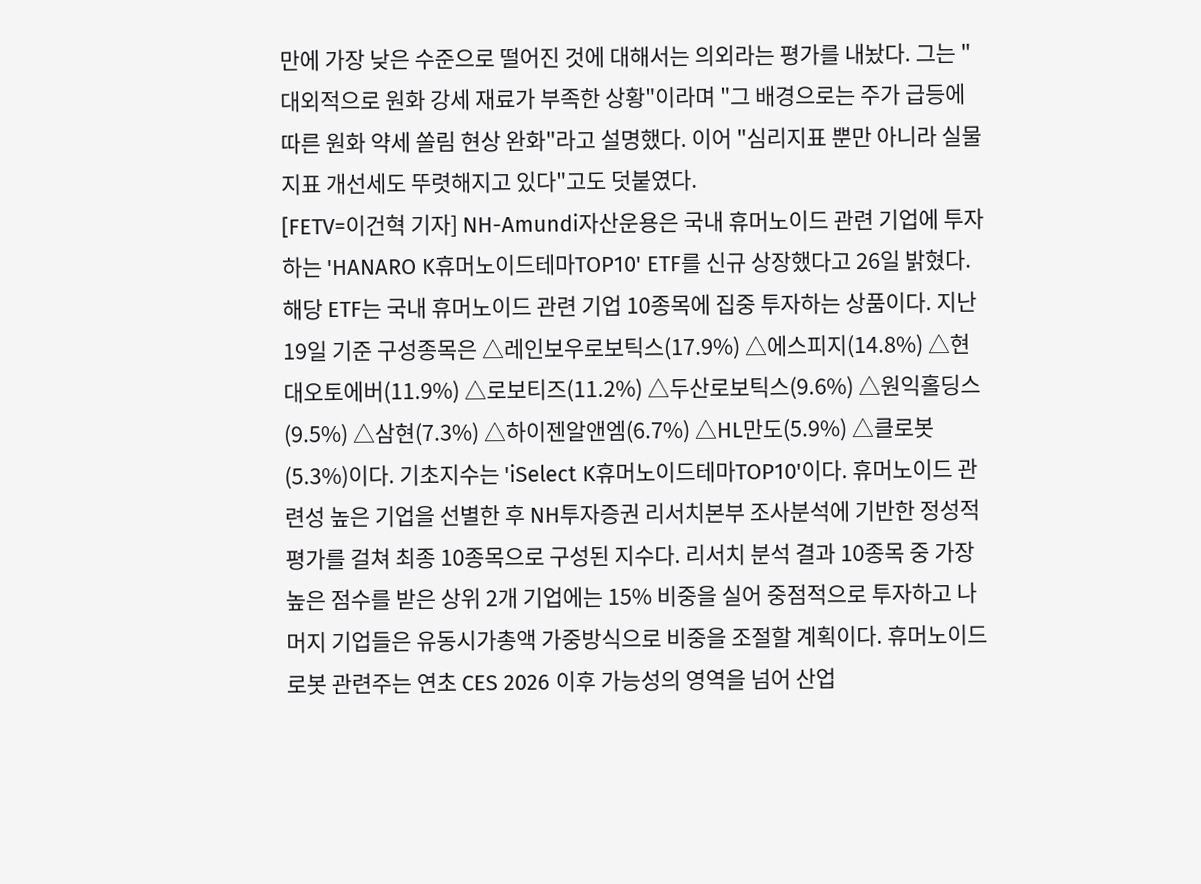만에 가장 낮은 수준으로 떨어진 것에 대해서는 의외라는 평가를 내놨다. 그는 "대외적으로 원화 강세 재료가 부족한 상황"이라며 "그 배경으로는 주가 급등에 따른 원화 약세 쏠림 현상 완화"라고 설명했다. 이어 "심리지표 뿐만 아니라 실물지표 개선세도 뚜렷해지고 있다"고도 덧붙였다.
[FETV=이건혁 기자] NH-Amundi자산운용은 국내 휴머노이드 관련 기업에 투자하는 'HANARO K휴머노이드테마TOP10' ETF를 신규 상장했다고 26일 밝혔다. 해당 ETF는 국내 휴머노이드 관련 기업 10종목에 집중 투자하는 상품이다. 지난 19일 기준 구성종목은 △레인보우로보틱스(17.9%) △에스피지(14.8%) △현대오토에버(11.9%) △로보티즈(11.2%) △두산로보틱스(9.6%) △원익홀딩스(9.5%) △삼현(7.3%) △하이젠알앤엠(6.7%) △HL만도(5.9%) △클로봇(5.3%)이다. 기초지수는 'iSelect K휴머노이드테마TOP10'이다. 휴머노이드 관련성 높은 기업을 선별한 후 NH투자증권 리서치본부 조사분석에 기반한 정성적 평가를 걸쳐 최종 10종목으로 구성된 지수다. 리서치 분석 결과 10종목 중 가장 높은 점수를 받은 상위 2개 기업에는 15% 비중을 실어 중점적으로 투자하고 나머지 기업들은 유동시가총액 가중방식으로 비중을 조절할 계획이다. 휴머노이드 로봇 관련주는 연초 CES 2026 이후 가능성의 영역을 넘어 산업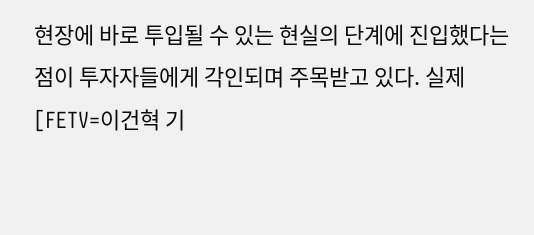현장에 바로 투입될 수 있는 현실의 단계에 진입했다는 점이 투자자들에게 각인되며 주목받고 있다. 실제
[FETV=이건혁 기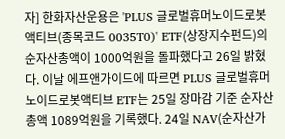자] 한화자산운용은 'PLUS 글로벌휴머노이드로봇액티브(종목코드 0035T0)' ETF(상장지수펀드)의 순자산총액이 1000억원을 돌파했다고 26일 밝혔다. 이날 에프앤가이드에 따르면 PLUS 글로벌휴머노이드로봇액티브 ETF는 25일 장마감 기준 순자산총액 1089억원을 기록했다. 24일 NAV(순자산가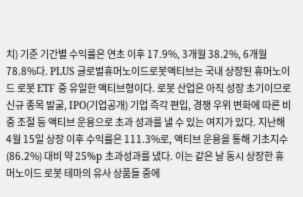치) 기준 기간별 수익률은 연초 이후 17.9%, 3개월 38.2%, 6개월 78.8%다. PLUS 글로벌휴머노이드로봇액티브는 국내 상장된 휴머노이드 로봇 ETF 중 유일한 액티브형이다. 로봇 산업은 아직 성장 초기이므로 신규 종목 발굴, IPO(기업공개) 기업 즉각 편입, 경쟁 우위 변화에 따른 비중 조절 등 액티브 운용으로 초과 성과를 낼 수 있는 여지가 있다. 지난해 4월 15일 상장 이후 수익률은 111.3%로, 액티브 운용을 통해 기초지수(86.2%) 대비 약 25%p 초과성과를 냈다. 이는 같은 날 동시 상장한 휴머노이드 로봇 테마의 유사 상품들 중에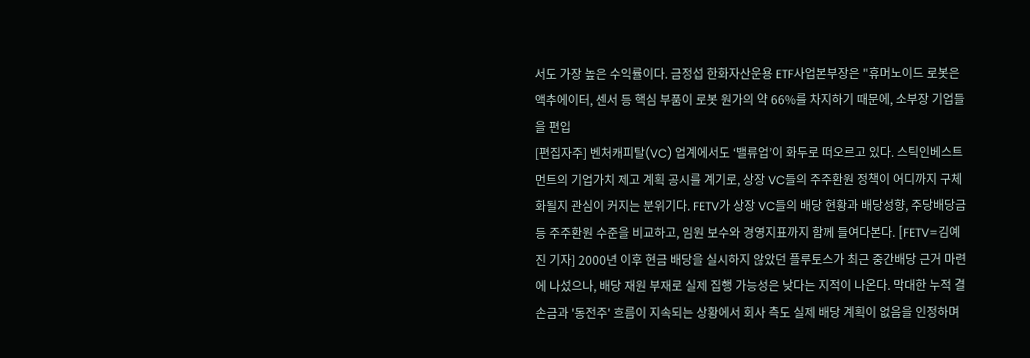서도 가장 높은 수익률이다. 금정섭 한화자산운용 ETF사업본부장은 "휴머노이드 로봇은 액추에이터, 센서 등 핵심 부품이 로봇 원가의 약 66%를 차지하기 때문에, 소부장 기업들을 편입
[편집자주] 벤처캐피탈(VC) 업계에서도 ‘밸류업’이 화두로 떠오르고 있다. 스틱인베스트먼트의 기업가치 제고 계획 공시를 계기로, 상장 VC들의 주주환원 정책이 어디까지 구체화될지 관심이 커지는 분위기다. FETV가 상장 VC들의 배당 현황과 배당성향, 주당배당금 등 주주환원 수준을 비교하고, 임원 보수와 경영지표까지 함께 들여다본다. [FETV=김예진 기자] 2000년 이후 현금 배당을 실시하지 않았던 플루토스가 최근 중간배당 근거 마련에 나섰으나, 배당 재원 부재로 실제 집행 가능성은 낮다는 지적이 나온다. 막대한 누적 결손금과 '동전주' 흐름이 지속되는 상황에서 회사 측도 실제 배당 계획이 없음을 인정하며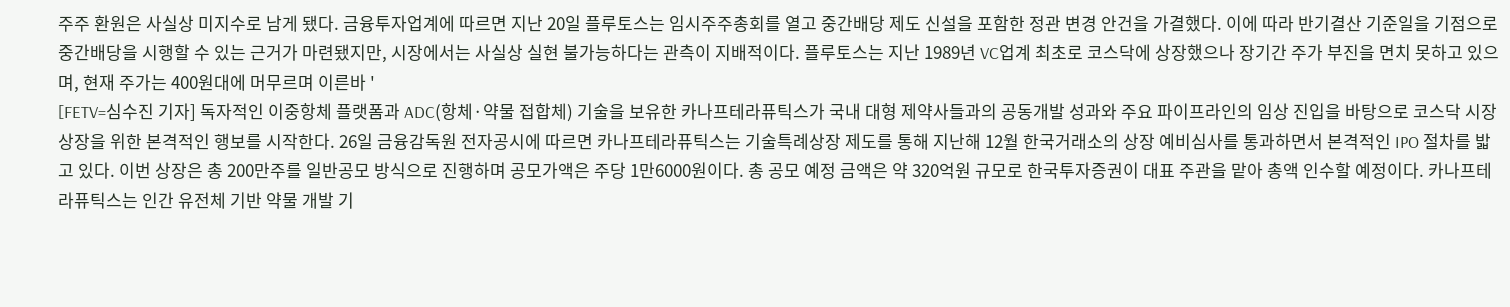주주 환원은 사실상 미지수로 남게 됐다. 금융투자업계에 따르면 지난 20일 플루토스는 임시주주총회를 열고 중간배당 제도 신설을 포함한 정관 변경 안건을 가결했다. 이에 따라 반기결산 기준일을 기점으로 중간배당을 시행할 수 있는 근거가 마련됐지만, 시장에서는 사실상 실현 불가능하다는 관측이 지배적이다. 플루토스는 지난 1989년 VC업계 최초로 코스닥에 상장했으나 장기간 주가 부진을 면치 못하고 있으며, 현재 주가는 400원대에 머무르며 이른바 '
[FETV=심수진 기자] 독자적인 이중항체 플랫폼과 ADC(항체·약물 접합체) 기술을 보유한 카나프테라퓨틱스가 국내 대형 제약사들과의 공동개발 성과와 주요 파이프라인의 임상 진입을 바탕으로 코스닥 시장 상장을 위한 본격적인 행보를 시작한다. 26일 금융감독원 전자공시에 따르면 카나프테라퓨틱스는 기술특례상장 제도를 통해 지난해 12월 한국거래소의 상장 예비심사를 통과하면서 본격적인 IPO 절차를 밟고 있다. 이번 상장은 총 200만주를 일반공모 방식으로 진행하며 공모가액은 주당 1만6000원이다. 총 공모 예정 금액은 약 320억원 규모로 한국투자증권이 대표 주관을 맡아 총액 인수할 예정이다. 카나프테라퓨틱스는 인간 유전체 기반 약물 개발 기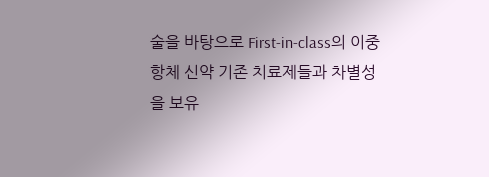술을 바탕으로 First-in-class의 이중항체 신약 기존 치료제들과 차별성을 보유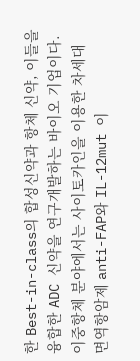한 Best-in-class의 합성신약과 항체 신약, 이들을 융합한 ADC 신약을 연구개발하는 바이오 기업이다. 이중항체 분야에서는 사이토카인을 이용한 차세대 면역항암제 anti-FAP와 IL-12mut 이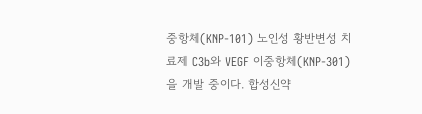중항체(KNP-101) 노인성 황반변성 치료제 C3b와 VEGF 이중항체(KNP-301)을 개발 중이다. 합성신약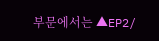부문에서는 ▲EP2/